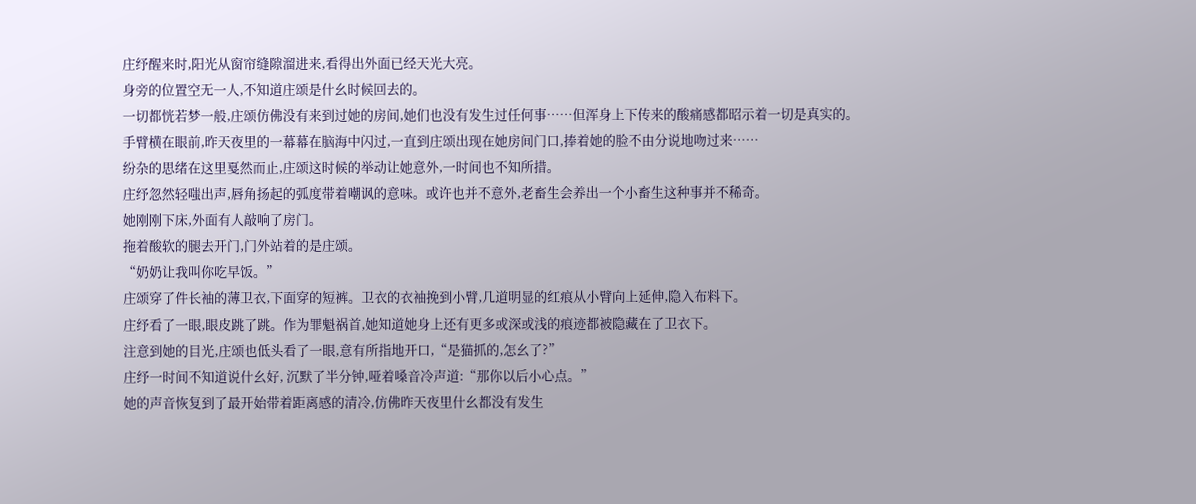庄纾醒来时,阳光从窗帘缝隙溜进来,看得出外面已经天光大亮。
身旁的位置空无一人,不知道庄颂是什幺时候回去的。
一切都恍若梦一般,庄颂仿佛没有来到过她的房间,她们也没有发生过任何事……但浑身上下传来的酸痛感都昭示着一切是真实的。
手臂横在眼前,昨天夜里的一幕幕在脑海中闪过,一直到庄颂出现在她房间门口,捧着她的脸不由分说地吻过来……
纷杂的思绪在这里戛然而止,庄颂这时候的举动让她意外,一时间也不知所措。
庄纾忽然轻嗤出声,唇角扬起的弧度带着嘲讽的意味。或许也并不意外,老畜生会养出一个小畜生这种事并不稀奇。
她刚刚下床,外面有人敲响了房门。
拖着酸软的腿去开门,门外站着的是庄颂。
“奶奶让我叫你吃早饭。”
庄颂穿了件长袖的薄卫衣,下面穿的短裤。卫衣的衣袖挽到小臂,几道明显的红痕从小臂向上延伸,隐入布料下。
庄纾看了一眼,眼皮跳了跳。作为罪魁祸首,她知道她身上还有更多或深或浅的痕迹都被隐藏在了卫衣下。
注意到她的目光,庄颂也低头看了一眼,意有所指地开口,“是猫抓的,怎幺了?”
庄纾一时间不知道说什幺好, 沉默了半分钟,哑着嗓音冷声道:“那你以后小心点。”
她的声音恢复到了最开始带着距离感的清冷,仿佛昨天夜里什幺都没有发生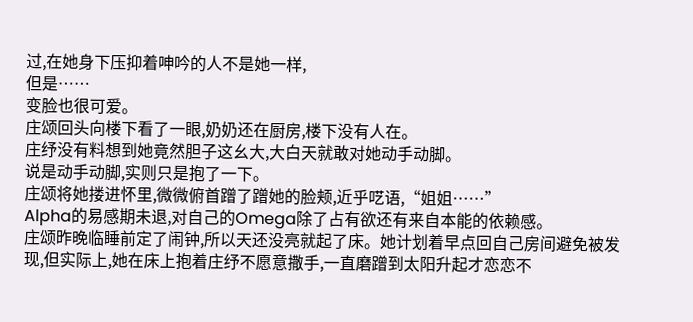过,在她身下压抑着呻吟的人不是她一样,
但是……
变脸也很可爱。
庄颂回头向楼下看了一眼,奶奶还在厨房,楼下没有人在。
庄纾没有料想到她竟然胆子这幺大,大白天就敢对她动手动脚。
说是动手动脚,实则只是抱了一下。
庄颂将她搂进怀里,微微俯首蹭了蹭她的脸颊,近乎呓语,“姐姐……”
Alpha的易感期未退,对自己的Omega除了占有欲还有来自本能的依赖感。
庄颂昨晚临睡前定了闹钟,所以天还没亮就起了床。她计划着早点回自己房间避免被发现,但实际上,她在床上抱着庄纾不愿意撒手,一直磨蹭到太阳升起才恋恋不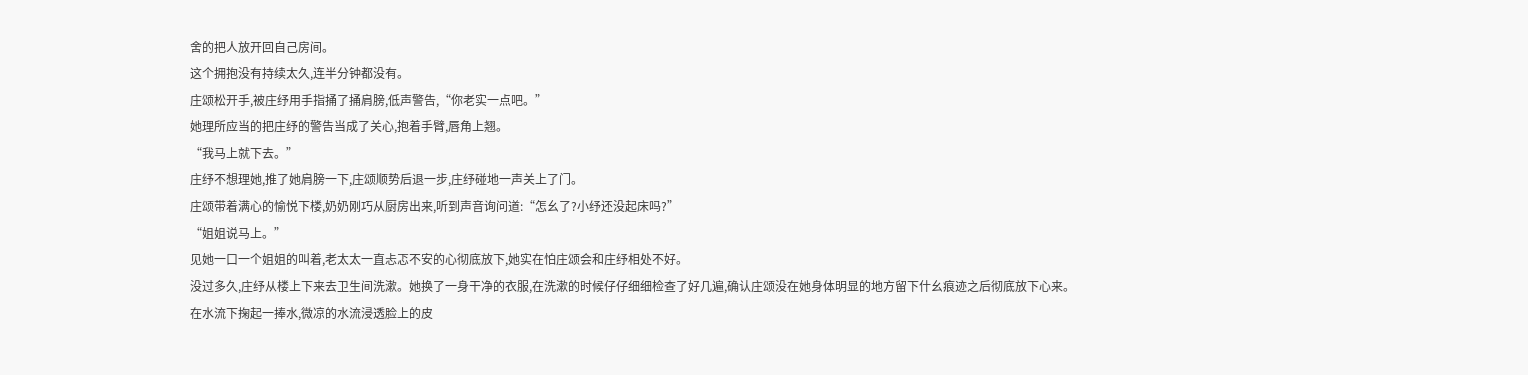舍的把人放开回自己房间。
这个拥抱没有持续太久,连半分钟都没有。
庄颂松开手,被庄纾用手指捅了捅肩膀,低声警告,“你老实一点吧。”
她理所应当的把庄纾的警告当成了关心,抱着手臂,唇角上翘。
“我马上就下去。”
庄纾不想理她,推了她肩膀一下,庄颂顺势后退一步,庄纾碰地一声关上了门。
庄颂带着满心的愉悦下楼,奶奶刚巧从厨房出来,听到声音询问道:“怎幺了?小纾还没起床吗?”
“姐姐说马上。”
见她一口一个姐姐的叫着,老太太一直忐忑不安的心彻底放下,她实在怕庄颂会和庄纾相处不好。
没过多久,庄纾从楼上下来去卫生间洗漱。她换了一身干净的衣服,在洗漱的时候仔仔细细检查了好几遍,确认庄颂没在她身体明显的地方留下什幺痕迹之后彻底放下心来。
在水流下掬起一捧水,微凉的水流浸透脸上的皮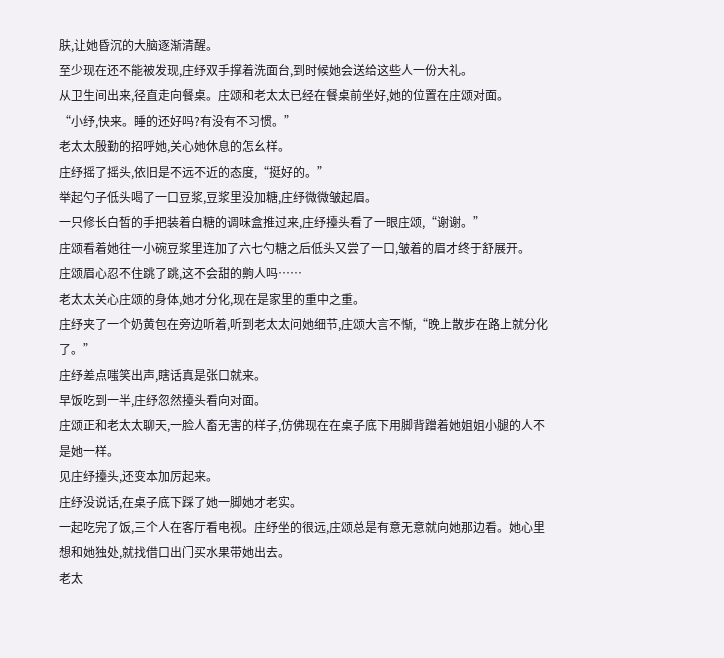肤,让她昏沉的大脑逐渐清醒。
至少现在还不能被发现,庄纾双手撑着洗面台,到时候她会送给这些人一份大礼。
从卫生间出来,径直走向餐桌。庄颂和老太太已经在餐桌前坐好,她的位置在庄颂对面。
“小纾,快来。睡的还好吗?有没有不习惯。”
老太太殷勤的招呼她,关心她休息的怎幺样。
庄纾摇了摇头,依旧是不远不近的态度,“挺好的。”
举起勺子低头喝了一口豆浆,豆浆里没加糖,庄纾微微皱起眉。
一只修长白皙的手把装着白糖的调味盒推过来,庄纾擡头看了一眼庄颂,“谢谢。”
庄颂看着她往一小碗豆浆里连加了六七勺糖之后低头又尝了一口,皱着的眉才终于舒展开。
庄颂眉心忍不住跳了跳,这不会甜的齁人吗……
老太太关心庄颂的身体,她才分化,现在是家里的重中之重。
庄纾夹了一个奶黄包在旁边听着,听到老太太问她细节,庄颂大言不惭,“晚上散步在路上就分化了。”
庄纾差点嗤笑出声,瞎话真是张口就来。
早饭吃到一半,庄纾忽然擡头看向对面。
庄颂正和老太太聊天,一脸人畜无害的样子,仿佛现在在桌子底下用脚背蹭着她姐姐小腿的人不是她一样。
见庄纾擡头,还变本加厉起来。
庄纾没说话,在桌子底下踩了她一脚她才老实。
一起吃完了饭,三个人在客厅看电视。庄纾坐的很远,庄颂总是有意无意就向她那边看。她心里想和她独处,就找借口出门买水果带她出去。
老太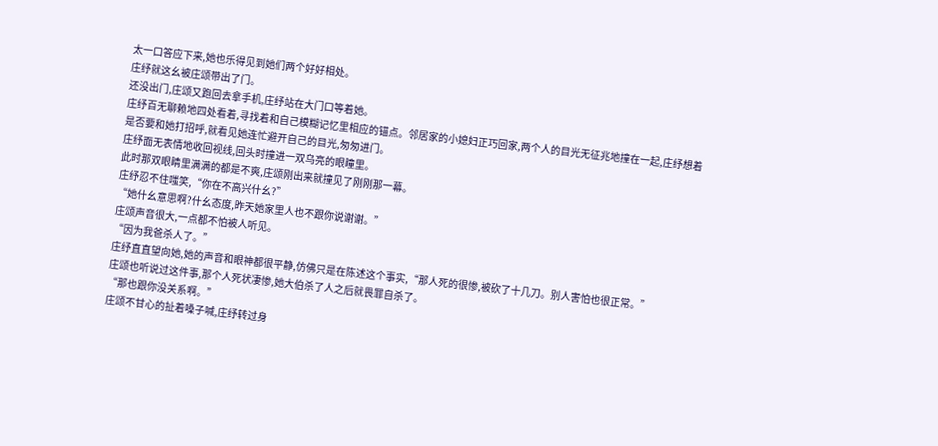太一口答应下来,她也乐得见到她们两个好好相处。
庄纾就这幺被庄颂带出了门。
还没出门,庄颂又跑回去拿手机,庄纾站在大门口等着她。
庄纾百无聊赖地四处看着,寻找着和自己模糊记忆里相应的锚点。邻居家的小媳妇正巧回家,两个人的目光无征兆地撞在一起,庄纾想着是否要和她打招呼,就看见她连忙避开自己的目光,匆匆进门。
庄纾面无表情地收回视线,回头时撞进一双乌亮的眼瞳里。
此时那双眼睛里满满的都是不爽,庄颂刚出来就撞见了刚刚那一幕。
庄纾忍不住嗤笑,“你在不高兴什幺?”
“她什幺意思啊?什幺态度,昨天她家里人也不跟你说谢谢。”
庄颂声音很大,一点都不怕被人听见。
“因为我爸杀人了。”
庄纾直直望向她,她的声音和眼神都很平静,仿佛只是在陈述这个事实,“那人死的很惨,被砍了十几刀。别人害怕也很正常。”
庄颂也听说过这件事,那个人死状凄惨,她大伯杀了人之后就畏罪自杀了。
“那也跟你没关系啊。”
庄颂不甘心的扯着嗓子喊,庄纾转过身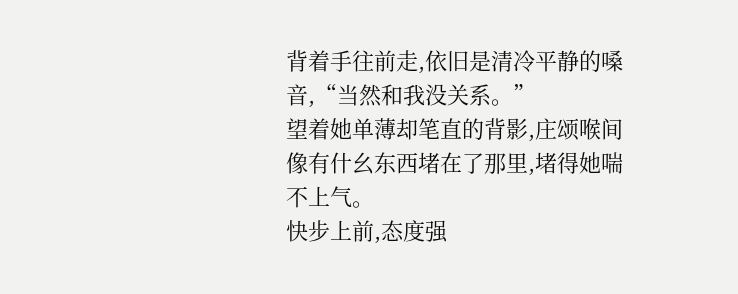背着手往前走,依旧是清冷平静的嗓音,“当然和我没关系。”
望着她单薄却笔直的背影,庄颂喉间像有什幺东西堵在了那里,堵得她喘不上气。
快步上前,态度强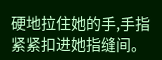硬地拉住她的手,手指紧紧扣进她指缝间。